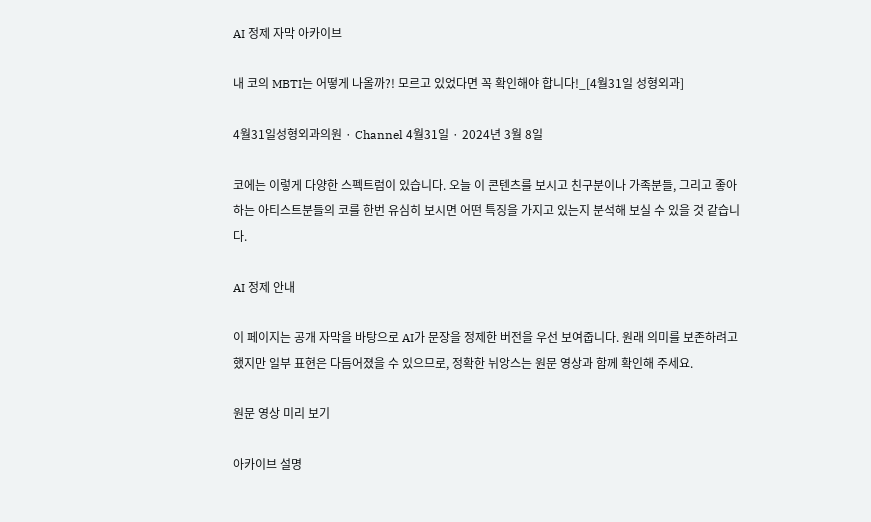AI 정제 자막 아카이브

내 코의 MBTI는 어떻게 나올까?! 모르고 있었다면 꼭 확인해야 합니다!_[4월31일 성형외과]

4월31일성형외과의원 · Channel 4월31일 · 2024년 3월 8일

코에는 이렇게 다양한 스펙트럼이 있습니다. 오늘 이 콘텐츠를 보시고 친구분이나 가족분들, 그리고 좋아하는 아티스트분들의 코를 한번 유심히 보시면 어떤 특징을 가지고 있는지 분석해 보실 수 있을 것 같습니다.

AI 정제 안내

이 페이지는 공개 자막을 바탕으로 AI가 문장을 정제한 버전을 우선 보여줍니다. 원래 의미를 보존하려고 했지만 일부 표현은 다듬어졌을 수 있으므로, 정확한 뉘앙스는 원문 영상과 함께 확인해 주세요.

원문 영상 미리 보기

아카이브 설명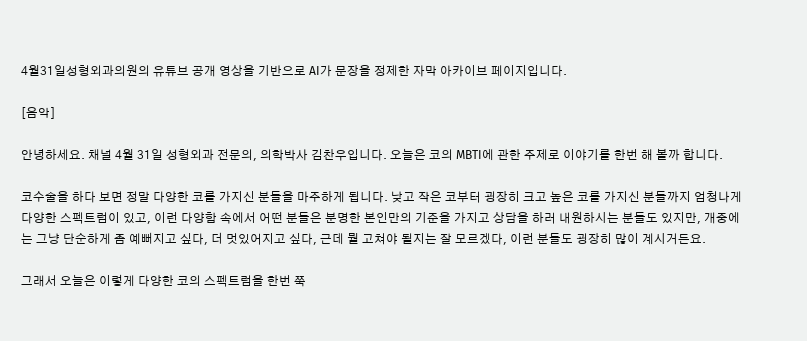4월31일성형외과의원의 유튜브 공개 영상을 기반으로 AI가 문장을 정제한 자막 아카이브 페이지입니다.

[음악]

안녕하세요. 채널 4월 31일 성형외과 전문의, 의학박사 김찬우입니다. 오늘은 코의 MBTI에 관한 주제로 이야기를 한번 해 볼까 합니다.

코수술을 하다 보면 정말 다양한 코를 가지신 분들을 마주하게 됩니다. 낮고 작은 코부터 굉장히 크고 높은 코를 가지신 분들까지 엄청나게 다양한 스펙트럼이 있고, 이런 다양함 속에서 어떤 분들은 분명한 본인만의 기준을 가지고 상담을 하러 내원하시는 분들도 있지만, 개중에는 그냥 단순하게 좀 예뻐지고 싶다, 더 멋있어지고 싶다, 근데 뭘 고쳐야 될지는 잘 모르겠다, 이런 분들도 굉장히 많이 계시거든요.

그래서 오늘은 이렇게 다양한 코의 스펙트럼을 한번 쭉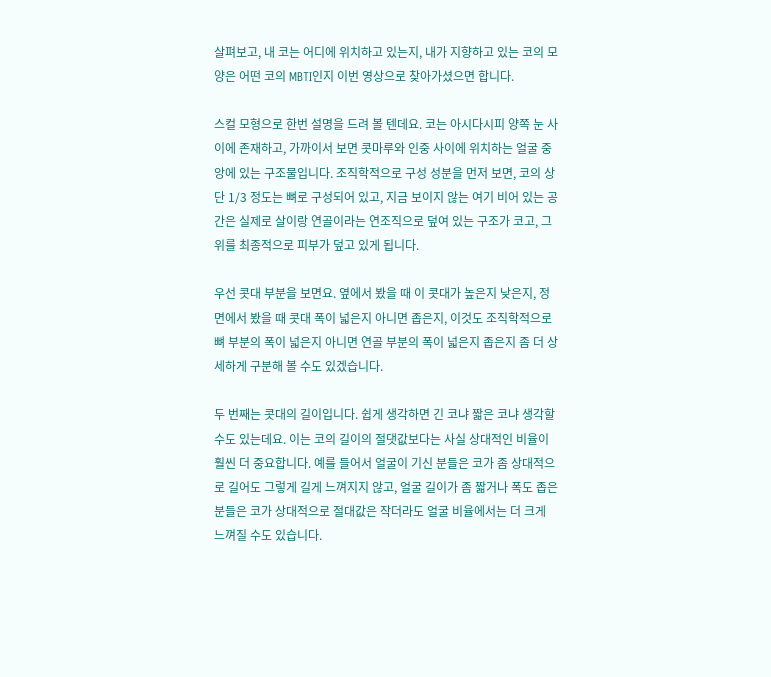살펴보고, 내 코는 어디에 위치하고 있는지, 내가 지향하고 있는 코의 모양은 어떤 코의 MBTI인지 이번 영상으로 찾아가셨으면 합니다.

스컬 모형으로 한번 설명을 드려 볼 텐데요. 코는 아시다시피 양쪽 눈 사이에 존재하고, 가까이서 보면 콧마루와 인중 사이에 위치하는 얼굴 중앙에 있는 구조물입니다. 조직학적으로 구성 성분을 먼저 보면, 코의 상단 1/3 정도는 뼈로 구성되어 있고, 지금 보이지 않는 여기 비어 있는 공간은 실제로 살이랑 연골이라는 연조직으로 덮여 있는 구조가 코고, 그 위를 최종적으로 피부가 덮고 있게 됩니다.

우선 콧대 부분을 보면요. 옆에서 봤을 때 이 콧대가 높은지 낮은지, 정면에서 봤을 때 콧대 폭이 넓은지 아니면 좁은지, 이것도 조직학적으로 뼈 부분의 폭이 넓은지 아니면 연골 부분의 폭이 넓은지 좁은지 좀 더 상세하게 구분해 볼 수도 있겠습니다.

두 번째는 콧대의 길이입니다. 쉽게 생각하면 긴 코냐 짧은 코냐 생각할 수도 있는데요. 이는 코의 길이의 절댓값보다는 사실 상대적인 비율이 훨씬 더 중요합니다. 예를 들어서 얼굴이 기신 분들은 코가 좀 상대적으로 길어도 그렇게 길게 느껴지지 않고, 얼굴 길이가 좀 짧거나 폭도 좁은 분들은 코가 상대적으로 절대값은 작더라도 얼굴 비율에서는 더 크게 느껴질 수도 있습니다.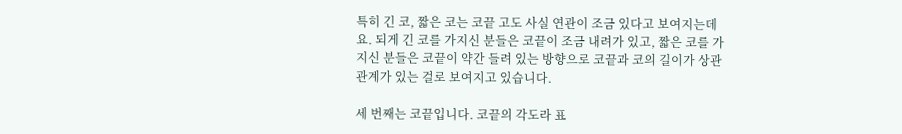특히 긴 코, 짧은 코는 코끝 고도 사실 연관이 조금 있다고 보여지는데요. 되게 긴 코를 가지신 분들은 코끝이 조금 내려가 있고, 짧은 코를 가지신 분들은 코끝이 약간 들려 있는 방향으로 코끝과 코의 길이가 상관관계가 있는 걸로 보여지고 있습니다.

세 번째는 코끝입니다. 코끝의 각도라 표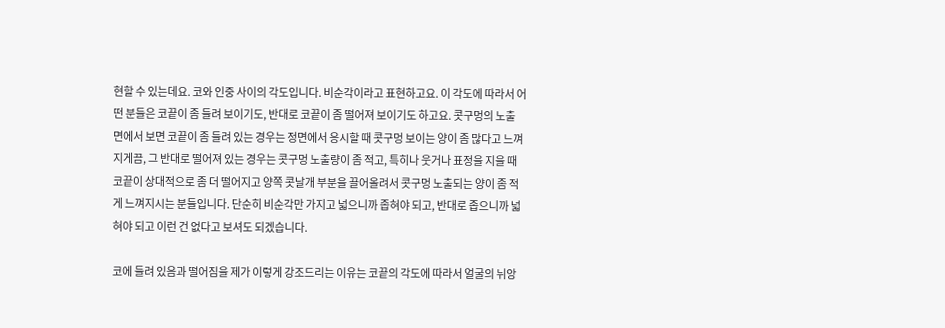현할 수 있는데요. 코와 인중 사이의 각도입니다. 비순각이라고 표현하고요. 이 각도에 따라서 어떤 분들은 코끝이 좀 들려 보이기도, 반대로 코끝이 좀 떨어져 보이기도 하고요. 콧구멍의 노출 면에서 보면 코끝이 좀 들려 있는 경우는 정면에서 응시할 때 콧구멍 보이는 양이 좀 많다고 느껴지게끔, 그 반대로 떨어져 있는 경우는 콧구멍 노출량이 좀 적고, 특히나 웃거나 표정을 지을 때 코끝이 상대적으로 좀 더 떨어지고 양쪽 콧날개 부분을 끌어올려서 콧구멍 노출되는 양이 좀 적게 느껴지시는 분들입니다. 단순히 비순각만 가지고 넓으니까 좁혀야 되고, 반대로 좁으니까 넓혀야 되고 이런 건 없다고 보셔도 되겠습니다.

코에 들려 있음과 떨어짐을 제가 이렇게 강조드리는 이유는 코끝의 각도에 따라서 얼굴의 뉘앙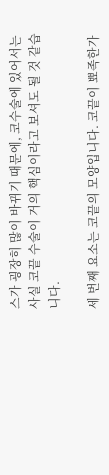스가 굉장히 많이 바뀌기 때문에, 코수술에 있어서는 사실 코끝 수술이 거의 핵심이라고 보셔도 될 것 같습니다.

세 번째 요소는 코끝의 모양입니다. 코끝이 뾰족한가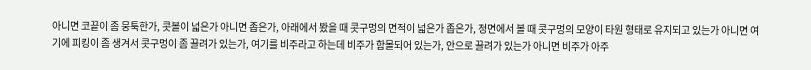아니면 코끝이 좀 뭉툭한가, 콧볼이 넓은가 아니면 좁은가, 아래에서 봤을 때 콧구멍의 면적이 넓은가 좁은가, 정면에서 볼 때 콧구멍의 모양이 타원 형태로 유지되고 있는가 아니면 여기에 피킹이 좀 생겨서 콧구멍이 좀 끌려가 있는가, 여기를 비주라고 하는데 비주가 함몰되어 있는가, 안으로 끌려가 있는가 아니면 비주가 아주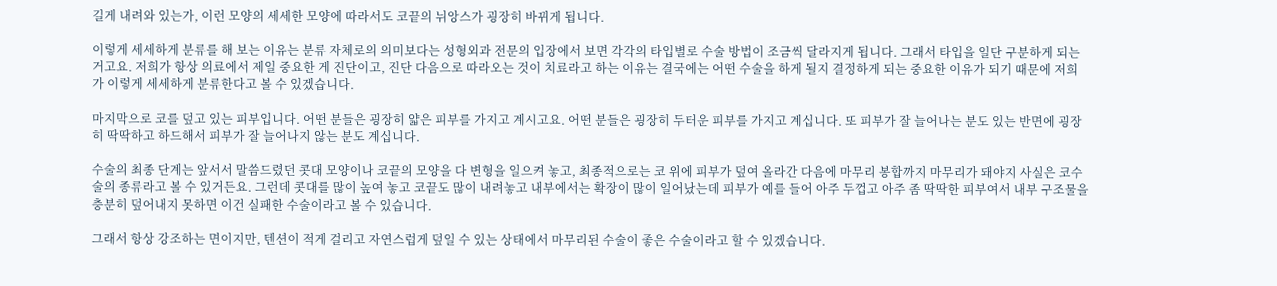길게 내려와 있는가, 이런 모양의 세세한 모양에 따라서도 코끝의 뉘앙스가 굉장히 바뀌게 됩니다.

이렇게 세세하게 분류를 해 보는 이유는 분류 자체로의 의미보다는 성형외과 전문의 입장에서 보면 각각의 타입별로 수술 방법이 조금씩 달라지게 됩니다. 그래서 타입을 일단 구분하게 되는 거고요. 저희가 항상 의료에서 제일 중요한 게 진단이고, 진단 다음으로 따라오는 것이 치료라고 하는 이유는 결국에는 어떤 수술을 하게 될지 결정하게 되는 중요한 이유가 되기 때문에 저희가 이렇게 세세하게 분류한다고 볼 수 있겠습니다.

마지막으로 코를 덮고 있는 피부입니다. 어떤 분들은 굉장히 얇은 피부를 가지고 계시고요. 어떤 분들은 굉장히 두터운 피부를 가지고 계십니다. 또 피부가 잘 늘어나는 분도 있는 반면에 굉장히 딱딱하고 하드해서 피부가 잘 늘어나지 않는 분도 계십니다.

수술의 최종 단계는 앞서서 말씀드렸던 콧대 모양이나 코끝의 모양을 다 변형을 일으켜 놓고, 최종적으로는 코 위에 피부가 덮여 올라간 다음에 마무리 봉합까지 마무리가 돼야지 사실은 코수술의 종류라고 볼 수 있거든요. 그런데 콧대를 많이 높여 놓고 코끝도 많이 내려놓고 내부에서는 확장이 많이 일어났는데 피부가 예를 들어 아주 두껍고 아주 좀 딱딱한 피부여서 내부 구조물을 충분히 덮어내지 못하면 이건 실패한 수술이라고 볼 수 있습니다.

그래서 항상 강조하는 면이지만, 텐션이 적게 걸리고 자연스럽게 덮일 수 있는 상태에서 마무리된 수술이 좋은 수술이라고 할 수 있겠습니다.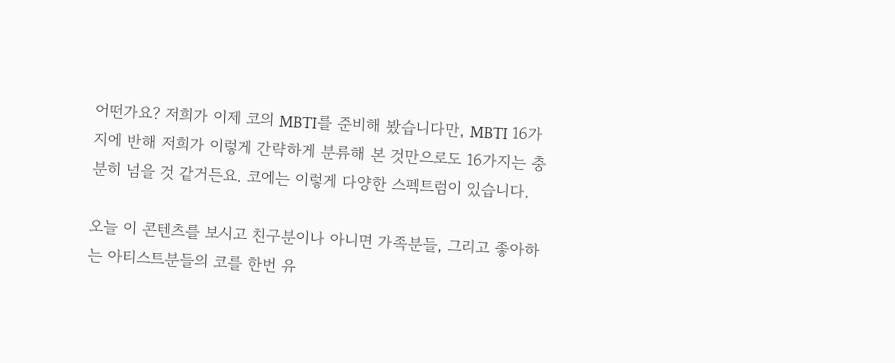어떤가요? 저희가 이제 코의 MBTI를 준비해 봤습니다만, MBTI 16가지에 반해 저희가 이렇게 간략하게 분류해 본 것만으로도 16가지는 충분히 넘을 것 같거든요. 코에는 이렇게 다양한 스펙트럼이 있습니다.

오늘 이 콘텐츠를 보시고 친구분이나 아니면 가족분들, 그리고 좋아하는 아티스트분들의 코를 한번 유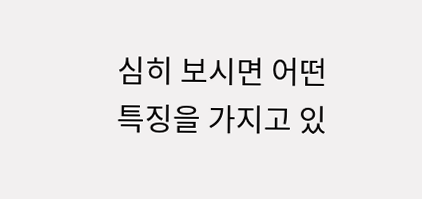심히 보시면 어떤 특징을 가지고 있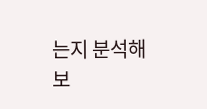는지 분석해 보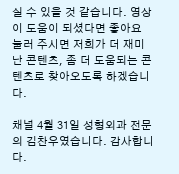실 수 있을 것 같습니다. 영상이 도움이 되셨다면 좋아요 눌러 주시면 저희가 더 재미난 콘텐츠, 좀 더 도움되는 콘텐츠로 찾아오도록 하겠습니다.

채널 4월 31일 성형외과 전문의 김찬우였습니다. 감사합니다.